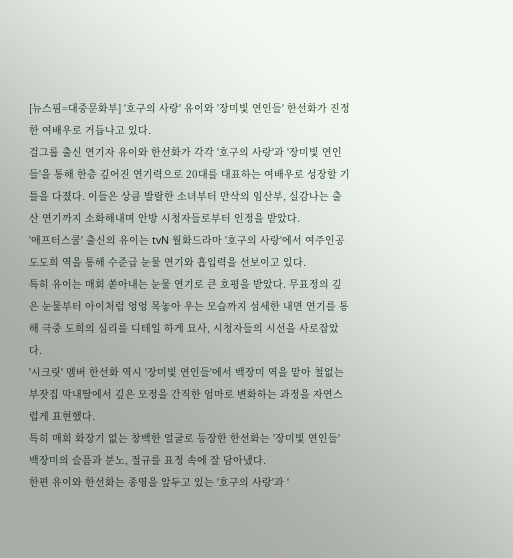[뉴스핌=대중문화부] '호구의 사랑' 유이와 '장미빛 연인들' 한선화가 진정한 여배우로 거듭나고 있다.
걸그룹 출신 연기자 유이와 한선화가 각각 '호구의 사랑'과 '장미빛 연인들'을 통해 한층 깊어진 연기력으로 20대를 대표하는 여배우로 성장할 기틀을 다졌다. 이들은 상큼 발랄한 소녀부터 만삭의 임산부, 실감나는 출산 연기까지 소화해내며 안방 시청자들로부터 인정을 받았다.
'애프터스쿨' 출신의 유이는 tvN 월화드라마 '호구의 사랑'에서 여주인공 도도희 역을 통해 수준급 눈물 연기와 흡입력을 선보이고 있다.
특히 유이는 매회 쏟아내는 눈물 연기로 큰 호평을 받았다. 무표정의 깊은 눈물부터 아이처럼 엉엉 목놓아 우는 모습까지 섬세한 내면 연기를 통해 극중 도희의 심리를 디테일 하게 묘사, 시청자들의 시선을 사로잡았다.
'시크릿' 멤버 한선화 역시 '장미빛 연인들'에서 백장미 역을 맡아 철없는 부잣집 막내딸에서 깊은 모정을 간직한 엄마로 변화하는 과정을 자연스럽게 표현했다.
특히 매회 화장기 없는 창백한 얼굴로 등장한 한선화는 '장미빛 연인들' 백장미의 슬픔과 분노, 절규를 표정 속에 잘 담아냈다.
한편 유이와 한선화는 종영을 앞두고 있는 '호구의 사랑'과 '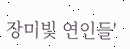장미빛 연인들'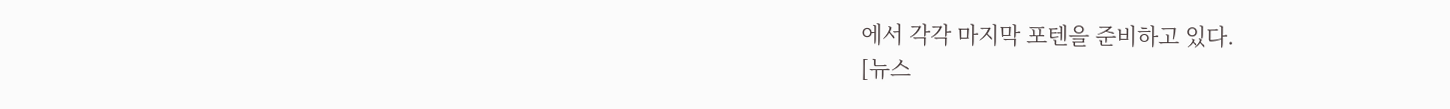에서 각각 마지막 포텐을 준비하고 있다.
[뉴스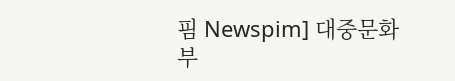핌 Newspim] 대중문화부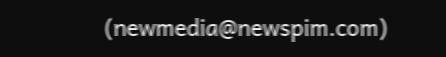(newmedia@newspim.com)